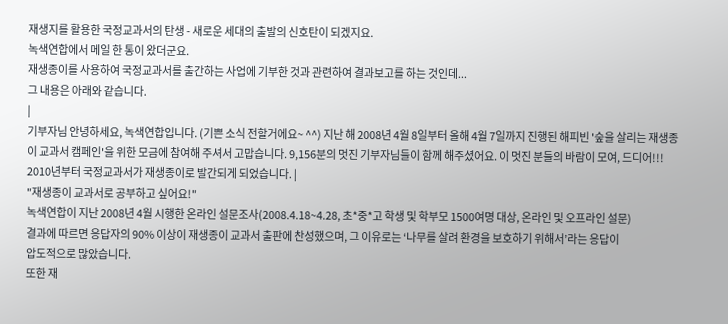재생지를 활용한 국정교과서의 탄생 - 새로운 세대의 출발의 신호탄이 되겠지요.
녹색연합에서 메일 한 통이 왔더군요.
재생종이를 사용하여 국정교과서를 출간하는 사업에 기부한 것과 관련하여 결과보고를 하는 것인데...
그 내용은 아래와 같습니다.
|
기부자님 안녕하세요, 녹색연합입니다. (기쁜 소식 전할거에요~ ^^) 지난 해 2008년 4월 8일부터 올해 4월 7일까지 진행된 해피빈 '숲을 살리는 재생종이 교과서 캠페인'을 위한 모금에 참여해 주셔서 고맙습니다. 9,156분의 멋진 기부자님들이 함께 해주셨어요. 이 멋진 분들의 바람이 모여, 드디어!!! 2010년부터 국정교과서가 재생종이로 발간되게 되었습니다. |
"재생종이 교과서로 공부하고 싶어요!"
녹색연합이 지난 2008년 4월 시행한 온라인 설문조사(2008.4.18~4.28, 초*중*고 학생 및 학부모 1500여명 대상, 온라인 및 오프라인 설문)
결과에 따르면 응답자의 90% 이상이 재생종이 교과서 출판에 찬성했으며, 그 이유로는 ‘나무를 살려 환경을 보호하기 위해서’라는 응답이
압도적으로 많았습니다.
또한 재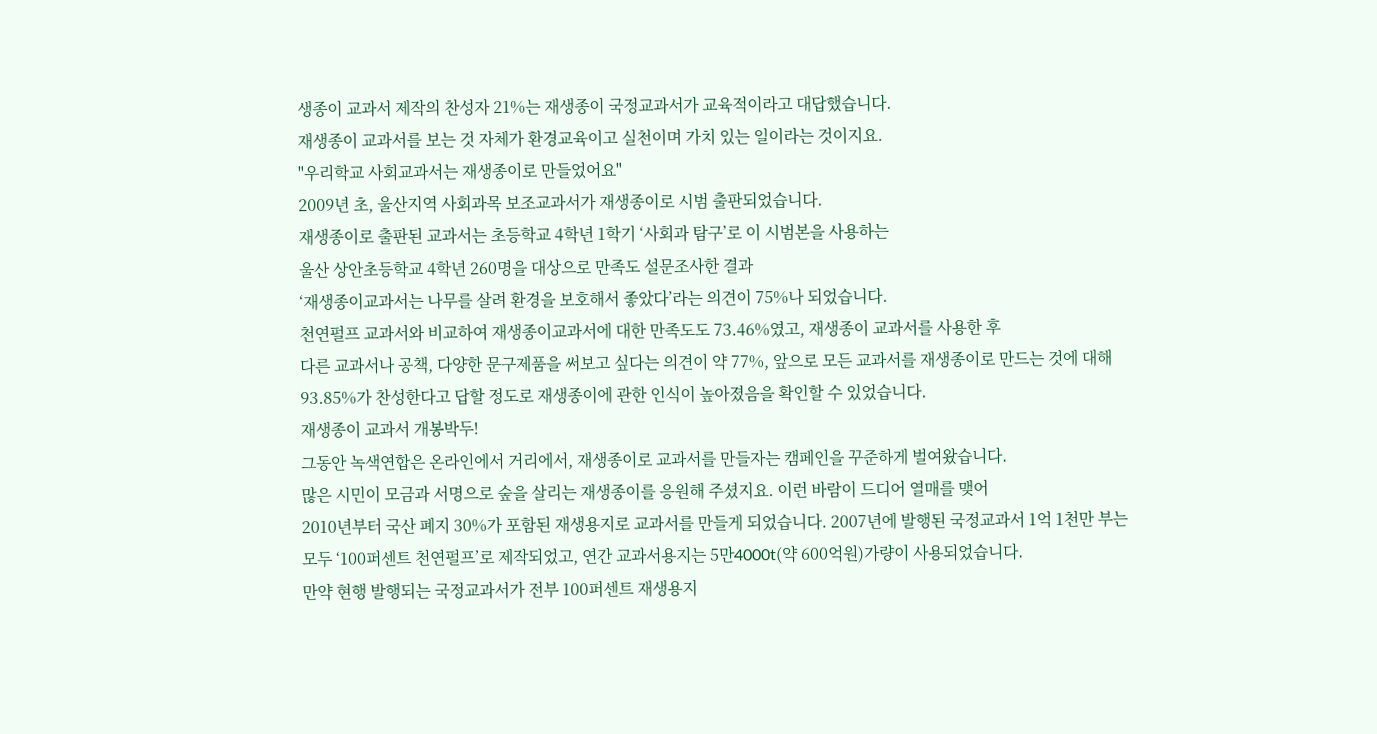생종이 교과서 제작의 찬성자 21%는 재생종이 국정교과서가 교육적이라고 대답했습니다.
재생종이 교과서를 보는 것 자체가 환경교육이고 실천이며 가치 있는 일이라는 것이지요.
"우리학교 사회교과서는 재생종이로 만들었어요"
2009년 초, 울산지역 사회과목 보조교과서가 재생종이로 시범 출판되었습니다.
재생종이로 출판된 교과서는 초등학교 4학년 1학기 ‘사회과 탐구’로 이 시범본을 사용하는
울산 상안초등학교 4학년 260명을 대상으로 만족도 설문조사한 결과
‘재생종이교과서는 나무를 살려 환경을 보호해서 좋았다’라는 의견이 75%나 되었습니다.
천연펄프 교과서와 비교하여 재생종이교과서에 대한 만족도도 73.46%였고, 재생종이 교과서를 사용한 후
다른 교과서나 공책, 다양한 문구제품을 써보고 싶다는 의견이 약 77%, 앞으로 모든 교과서를 재생종이로 만드는 것에 대해
93.85%가 찬성한다고 답할 정도로 재생종이에 관한 인식이 높아졌음을 확인할 수 있었습니다.
재생종이 교과서 개봉박두!
그동안 녹색연합은 온라인에서 거리에서, 재생종이로 교과서를 만들자는 캠페인을 꾸준하게 벌여왔습니다.
많은 시민이 모금과 서명으로 숲을 살리는 재생종이를 응원해 주셨지요. 이런 바람이 드디어 열매를 맺어
2010년부터 국산 폐지 30%가 포함된 재생용지로 교과서를 만들게 되었습니다. 2007년에 발행된 국정교과서 1억 1천만 부는
모두 ‘100퍼센트 천연펄프’로 제작되었고, 연간 교과서용지는 5만4000t(약 600억원)가량이 사용되었습니다.
만약 현행 발행되는 국정교과서가 전부 100퍼센트 재생용지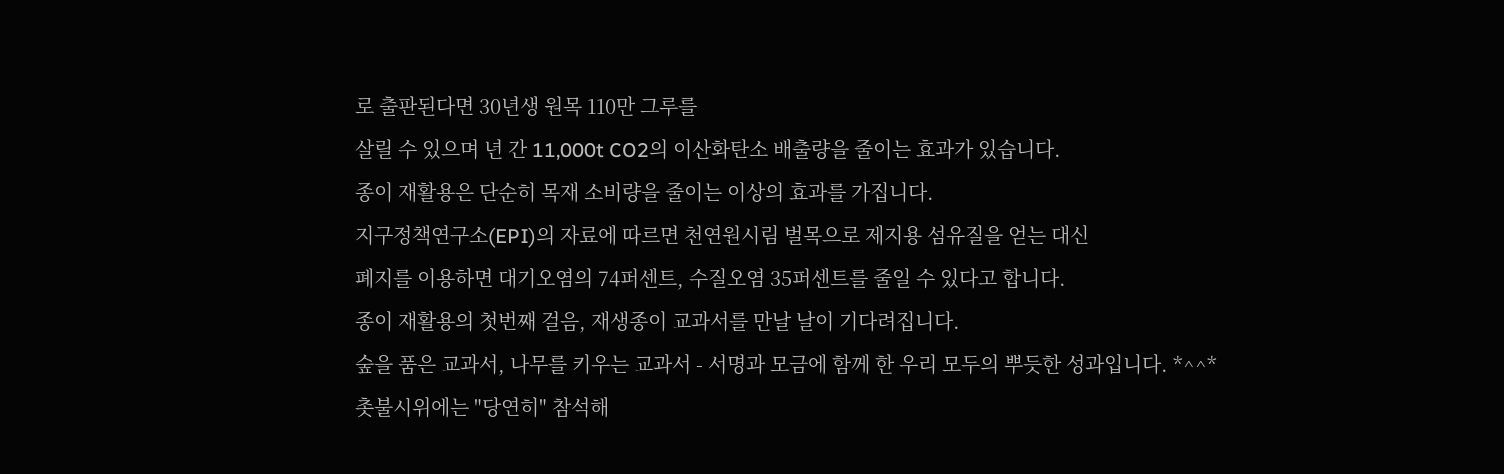로 출판된다면 30년생 원목 110만 그루를
살릴 수 있으며 년 간 11,000t CO2의 이산화탄소 배출량을 줄이는 효과가 있습니다.
종이 재활용은 단순히 목재 소비량을 줄이는 이상의 효과를 가집니다.
지구정책연구소(EPI)의 자료에 따르면 천연원시림 벌목으로 제지용 섬유질을 얻는 대신
폐지를 이용하면 대기오염의 74퍼센트, 수질오염 35퍼센트를 줄일 수 있다고 합니다.
종이 재활용의 첫번째 걸음, 재생종이 교과서를 만날 날이 기다려집니다.
숲을 품은 교과서, 나무를 키우는 교과서 - 서명과 모금에 함께 한 우리 모두의 뿌듯한 성과입니다. *^^*
촛불시위에는 "당연히" 참석해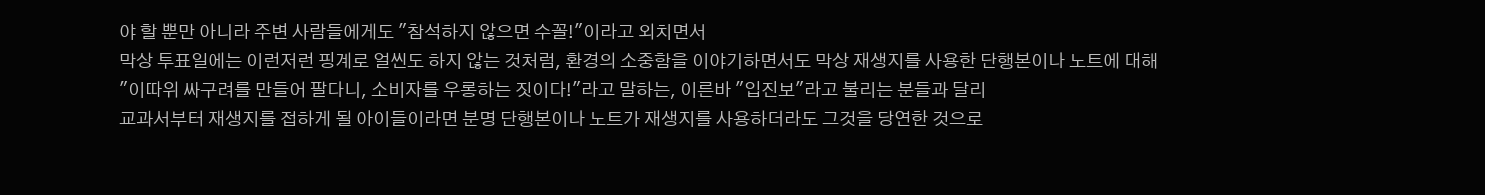야 할 뿐만 아니라 주변 사람들에게도 "참석하지 않으면 수꼴!"이라고 외치면서
막상 투표일에는 이런저런 핑계로 얼씬도 하지 않는 것처럼, 환경의 소중함을 이야기하면서도 막상 재생지를 사용한 단행본이나 노트에 대해
"이따위 싸구려를 만들어 팔다니, 소비자를 우롱하는 짓이다!"라고 말하는, 이른바 "입진보"라고 불리는 분들과 달리
교과서부터 재생지를 접하게 될 아이들이라면 분명 단행본이나 노트가 재생지를 사용하더라도 그것을 당연한 것으로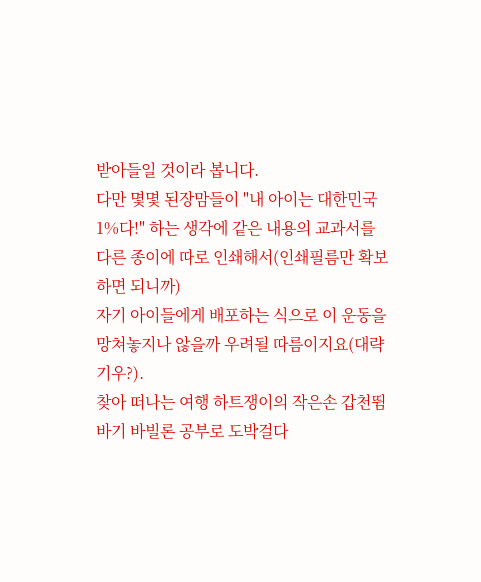받아들일 것이라 봅니다.
다만 몇몇 된장맘들이 "내 아이는 대한민국 1%다!" 하는 생각에 같은 내용의 교과서를 다른 종이에 따로 인쇄해서(인쇄필름만 확보하면 되니까)
자기 아이들에게 배포하는 식으로 이 운동을 망쳐놓지나 않을까 우려될 따름이지요(대략 기우?).
찾아 떠나는 여행 하트쟁이의 작은손 갑천뜀바기 바빌론 공부로 도박걸다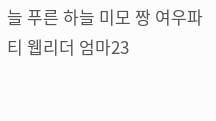늘 푸른 하늘 미모 짱 여우파티 웹리더 엄마23